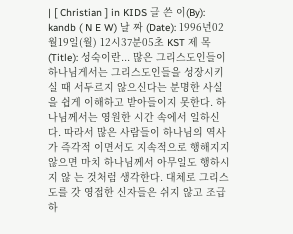| [ Christian ] in KIDS 글 쓴 이(By): kandb ( N E W) 날 짜 (Date): 1996년02월19일(월) 12시37분05초 KST 제 목(Title): 성숙이란... 많은 그리스도인들이 하나님게서는 그리스도인들을 성장시키실 때 서두르지 않으신다는 분명한 사실을 쉽게 이해하고 받아들이지 못한다. 하나님께서는 영원한 시간 속에서 일하신다. 따라서 많은 사람들이 하나님의 역사가 즉각적 이면서도 지속적으로 행해지지 않으면 마치 하나님께서 아무일도 행하시지 않 는 것처럼 생각한다. 대체로 그리스도를 갓 영접한 신자들은 쉬지 않고 조급 하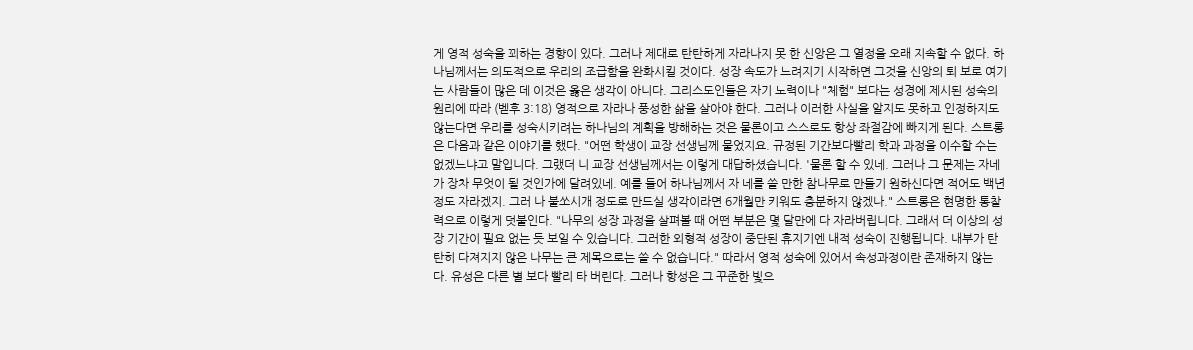게 영적 성숙을 꾀하는 경향이 있다. 그러나 제대로 탄탄하게 자라나지 못 한 신앙은 그 열정을 오래 지속할 수 없다. 하나님께서는 의도적으로 우리의 조급함을 완화시킬 것이다. 성장 속도가 느려지기 시작하면 그것을 신앙의 퇴 보로 여기는 사람들이 많은 데 이것은 옳은 생각이 아니다. 그리스도인들은 자기 노력이나 "체험" 보다는 성경에 제시된 성숙의 원리에 따라 (벧후 3:18) 영적으로 자라나 풍성한 삶을 살아야 한다. 그러나 이러한 사실을 알지도 못하고 인정하지도 않는다면 우리를 성숙시키려는 하나님의 계획을 방해하는 것은 물론이고 스스로도 항상 좌절감에 빠지게 된다. 스트롱은 다음과 같은 이야기를 했다. "어떤 학생이 교장 선생님께 물었지요. 규정된 기간보다빨리 학과 과정을 이수할 수는 없겠느냐고 말입니다. 그랬더 니 교장 선생님께서는 이렇게 대답하셨습니다. '물론 할 수 있네. 그러나 그 문제는 자네가 장차 무엇이 될 것인가에 달려있네. 예를 들어 하나님께서 자 네를 쓸 만한 참나무로 만들기 원하신다면 적어도 백년 정도 자라겠지. 그러 나 불쏘시개 정도로 만드실 생각이라면 6개월만 키워도 충분하지 않겠나." 스트롱은 현명한 통찰력으로 이렇게 덧붙인다. "나무의 성장 과정을 살펴볼 때 어떤 부분은 몇 달만에 다 자라버립니다. 그래서 더 이상의 성장 기간이 필요 없는 듯 보일 수 있습니다. 그러한 외형적 성장이 중단된 휴지기엔 내적 성숙이 진행됩니다. 내부가 탄탄히 다져지지 않은 나무는 큰 제목으로는 쓸 수 없습니다." 따라서 영적 성숙에 있어서 속성과정이란 존재하지 않는다. 유성은 다른 별 보다 빨리 타 버린다. 그러나 항성은 그 꾸준한 빛으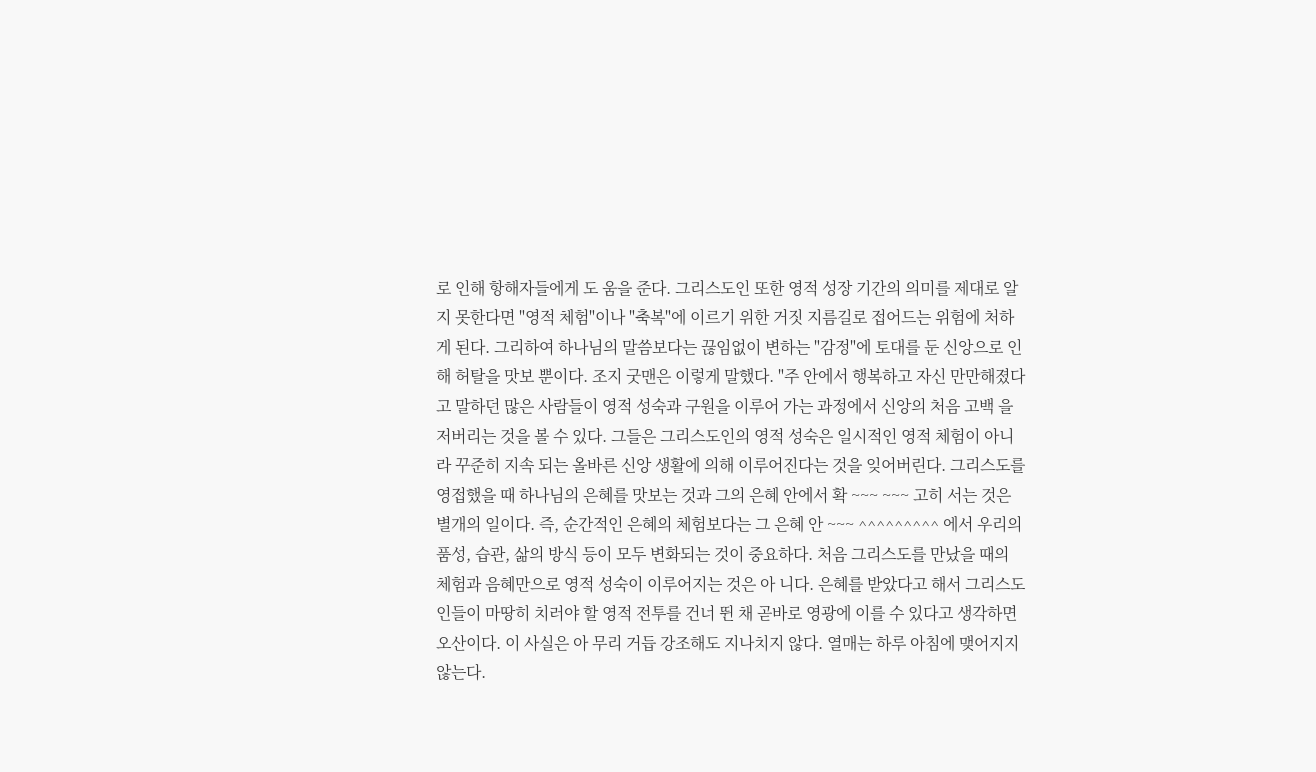로 인해 항해자들에게 도 움을 준다. 그리스도인 또한 영적 성장 기간의 의미를 제대로 알지 못한다면 "영적 체험"이나 "축복"에 이르기 위한 거짓 지름길로 접어드는 위험에 처하 게 된다. 그리하여 하나님의 말씀보다는 끊임없이 변하는 "감정"에 토대를 둔 신앙으로 인해 허탈을 맛보 뿐이다. 조지 굿맨은 이렇게 말했다. "주 안에서 행복하고 자신 만만해졌다고 말하던 많은 사람들이 영적 성숙과 구원을 이루어 가는 과정에서 신앙의 처음 고백 을 저버리는 것을 볼 수 있다. 그들은 그리스도인의 영적 성숙은 일시적인 영적 체험이 아니라 꾸준히 지속 되는 올바른 신앙 생활에 의해 이루어진다는 것을 잊어버린다. 그리스도를 영접했을 때 하나님의 은혜를 맛보는 것과 그의 은혜 안에서 확 ~~~ ~~~ 고히 서는 것은 별개의 일이다. 즉, 순간적인 은혜의 체험보다는 그 은혜 안 ~~~ ^^^^^^^^^ 에서 우리의 품성, 습관, 삶의 방식 등이 모두 변화되는 것이 중요하다. 처음 그리스도를 만났을 때의 체험과 음혜만으로 영적 성숙이 이루어지는 것은 아 니다. 은혜를 받았다고 해서 그리스도인들이 마땅히 치러야 할 영적 전투를 건너 뛴 채 곧바로 영광에 이를 수 있다고 생각하면 오산이다. 이 사실은 아 무리 거듭 강조해도 지나치지 않다. 열매는 하루 아침에 맺어지지 않는다.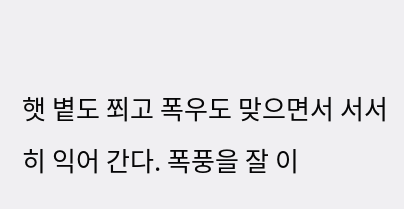햇 볕도 쬐고 폭우도 맞으면서 서서히 익어 간다. 폭풍을 잘 이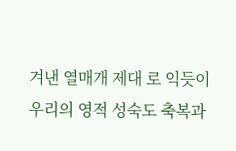겨낸 열매개 제대 로 익듯이 우리의 영적 성숙도 축복과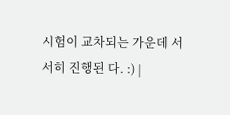시험이 교차되는 가운데 서서히 진행된 다. :) |